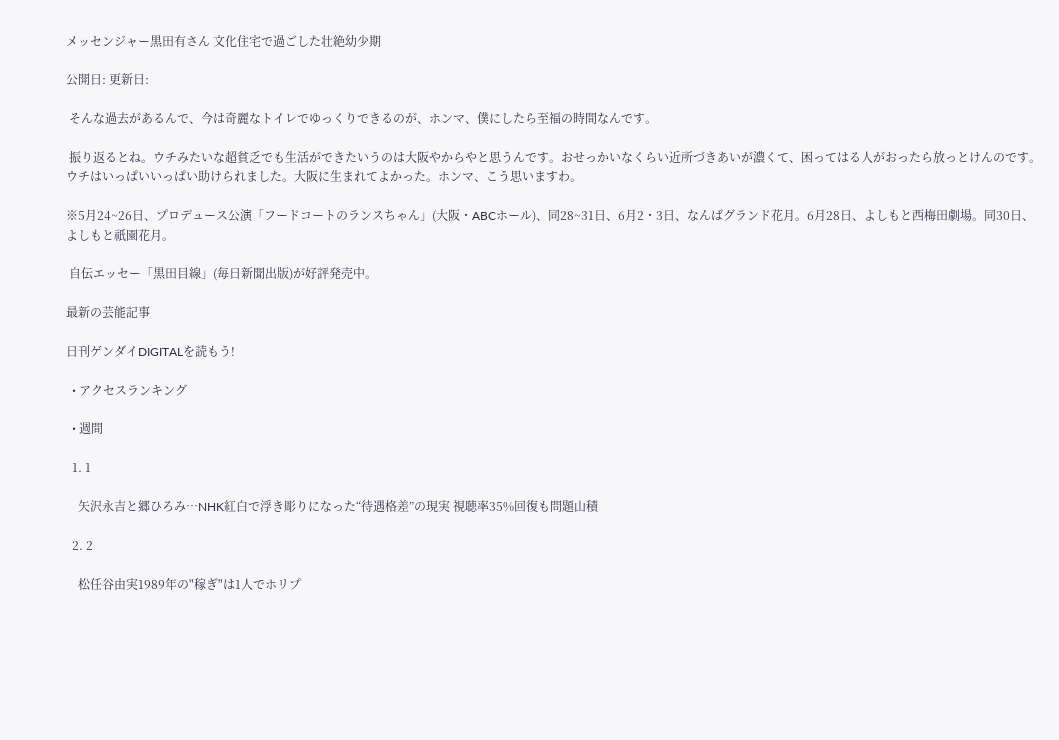メッセンジャー黒田有さん 文化住宅で過ごした壮絶幼少期

公開日: 更新日:

 そんな過去があるんで、今は奇麗なトイレでゆっくりできるのが、ホンマ、僕にしたら至福の時間なんです。

 振り返るとね。ウチみたいな超貧乏でも生活ができたいうのは大阪やからやと思うんです。おせっかいなくらい近所づきあいが濃くて、困ってはる人がおったら放っとけんのです。ウチはいっぱいいっぱい助けられました。大阪に生まれてよかった。ホンマ、こう思いますわ。

※5月24~26日、プロデュース公演「フードコートのランスちゃん」(大阪・ABCホール)、同28~31日、6月2・3日、なんばグランド花月。6月28日、よしもと西梅田劇場。同30日、よしもと祇園花月。

 自伝エッセー「黒田目線」(毎日新聞出版)が好評発売中。

最新の芸能記事

日刊ゲンダイDIGITALを読もう!

  • アクセスランキング

  • 週間

  1. 1

    矢沢永吉と郷ひろみ…NHK紅白で浮き彫りになった“待遇格差”の現実 視聴率35%回復も問題山積

  2. 2

    松任谷由実1989年の"稼ぎ"は1人でホリプ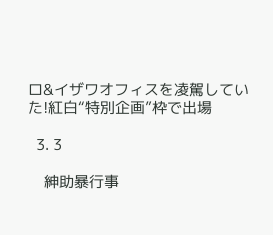ロ&イザワオフィスを凌駕していた!紅白“特別企画”枠で出場

  3. 3

    紳助暴行事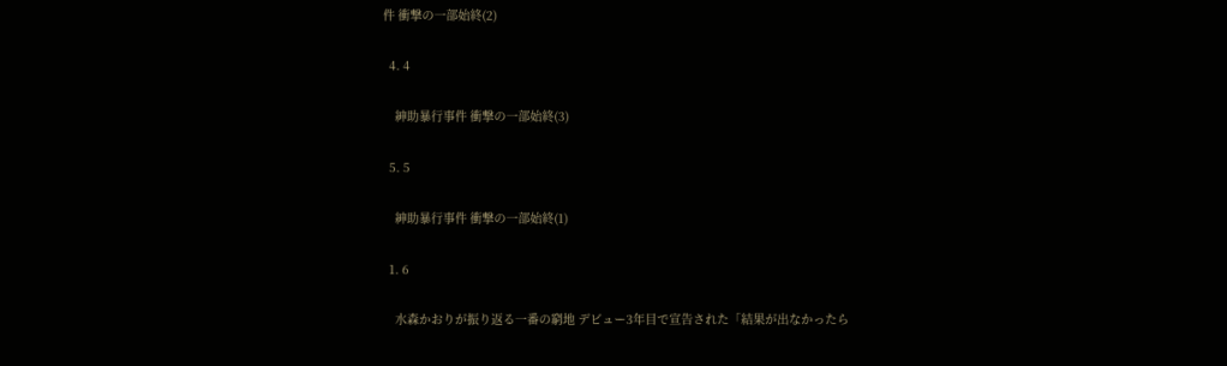件 衝撃の一部始終(2)

  4. 4

    紳助暴行事件 衝撃の一部始終(3)

  5. 5

    紳助暴行事件 衝撃の一部始終(1)

  1. 6

    水森かおりが振り返る一番の窮地 デビュー3年目で宣告された「結果が出なかったら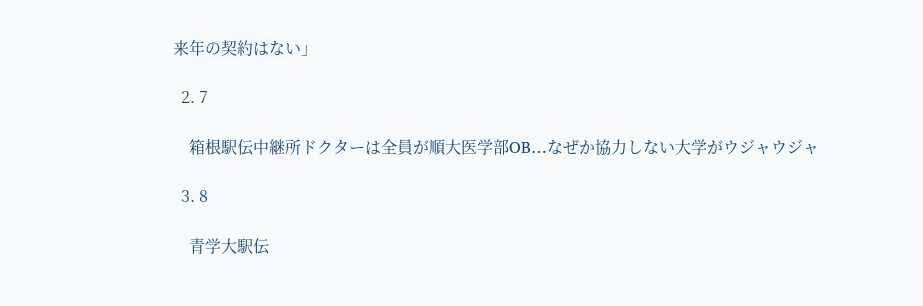来年の契約はない」

  2. 7

    箱根駅伝中継所ドクターは全員が順大医学部OB…なぜか協力しない大学がウジャウジャ

  3. 8

    青学大駅伝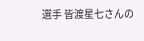選手 皆渡星七さんの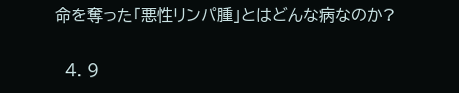命を奪った「悪性リンパ腫」とはどんな病なのか?

  4. 9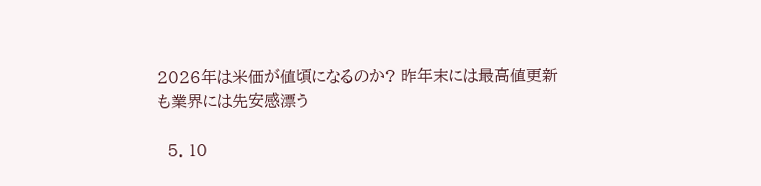2026年は米価が値頃になるのか? 昨年末には最高値更新も業界には先安感漂う

  5. 10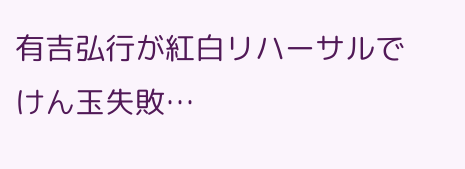有吉弘行が紅白リハーサルでけん玉失敗…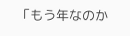「もう年なのか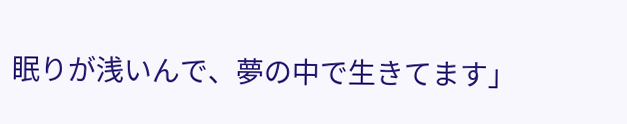眠りが浅いんで、夢の中で生きてます」